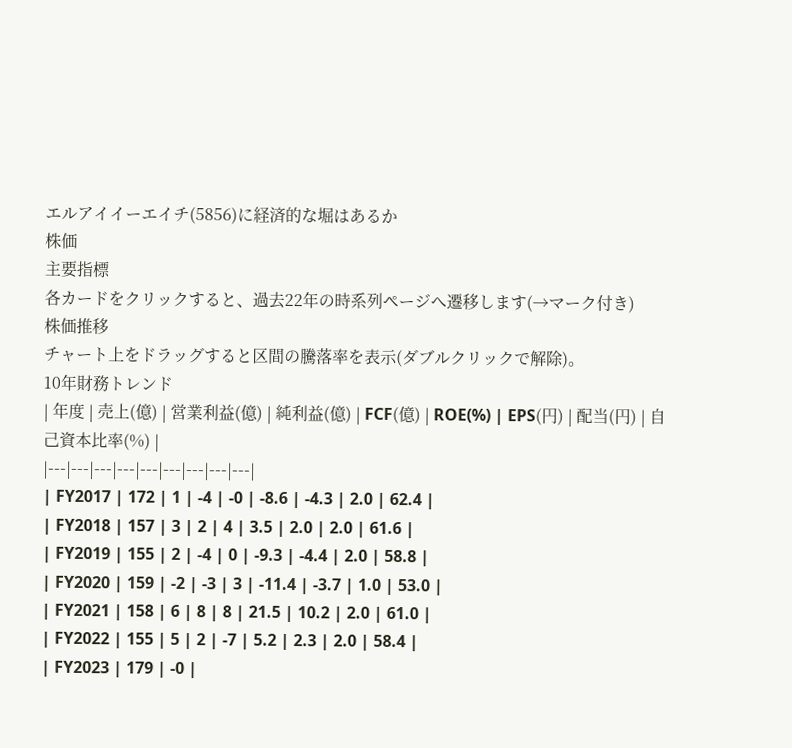エルアイイーエイチ(5856)に経済的な堀はあるか
株価
主要指標
各カードをクリックすると、過去22年の時系列ページへ遷移します(→マーク付き)
株価推移
チャート上をドラッグすると区間の騰落率を表示(ダブルクリックで解除)。
10年財務トレンド
| 年度 | 売上(億) | 営業利益(億) | 純利益(億) | FCF(億) | ROE(%) | EPS(円) | 配当(円) | 自己資本比率(%) |
|---|---|---|---|---|---|---|---|---|
| FY2017 | 172 | 1 | -4 | -0 | -8.6 | -4.3 | 2.0 | 62.4 |
| FY2018 | 157 | 3 | 2 | 4 | 3.5 | 2.0 | 2.0 | 61.6 |
| FY2019 | 155 | 2 | -4 | 0 | -9.3 | -4.4 | 2.0 | 58.8 |
| FY2020 | 159 | -2 | -3 | 3 | -11.4 | -3.7 | 1.0 | 53.0 |
| FY2021 | 158 | 6 | 8 | 8 | 21.5 | 10.2 | 2.0 | 61.0 |
| FY2022 | 155 | 5 | 2 | -7 | 5.2 | 2.3 | 2.0 | 58.4 |
| FY2023 | 179 | -0 |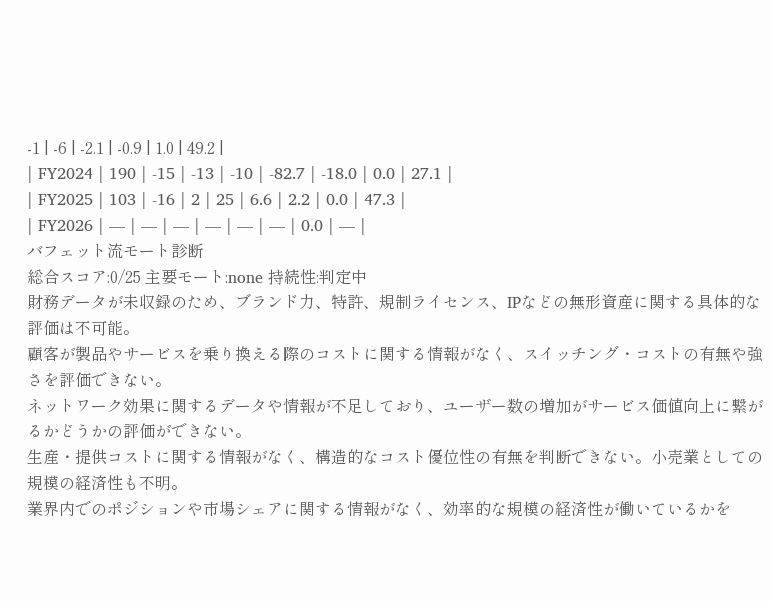-1 | -6 | -2.1 | -0.9 | 1.0 | 49.2 |
| FY2024 | 190 | -15 | -13 | -10 | -82.7 | -18.0 | 0.0 | 27.1 |
| FY2025 | 103 | -16 | 2 | 25 | 6.6 | 2.2 | 0.0 | 47.3 |
| FY2026 | — | — | — | — | — | — | 0.0 | — |
バフェット流モート診断
総合スコア:0/25 主要モート:none 持続性:判定中
財務データが未収録のため、ブランド力、特許、規制ライセンス、IPなどの無形資産に関する具体的な評価は不可能。
顧客が製品やサービスを乗り換える際のコストに関する情報がなく、スイッチング・コストの有無や強さを評価できない。
ネットワーク効果に関するデータや情報が不足しており、ユーザー数の増加がサービス価値向上に繋がるかどうかの評価ができない。
生産・提供コストに関する情報がなく、構造的なコスト優位性の有無を判断できない。小売業としての規模の経済性も不明。
業界内でのポジションや市場シェアに関する情報がなく、効率的な規模の経済性が働いているかを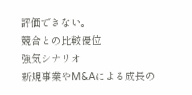評価できない。
競合との比較優位
強気シナリオ
新規事業やM&Aによる成長の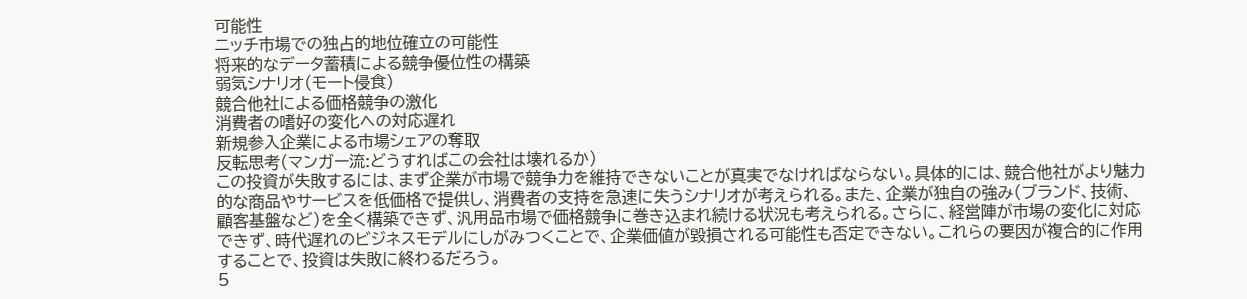可能性
ニッチ市場での独占的地位確立の可能性
将来的なデータ蓄積による競争優位性の構築
弱気シナリオ(モート侵食)
競合他社による価格競争の激化
消費者の嗜好の変化への対応遅れ
新規参入企業による市場シェアの奪取
反転思考(マンガー流:どうすればこの会社は壊れるか)
この投資が失敗するには、まず企業が市場で競争力を維持できないことが真実でなければならない。具体的には、競合他社がより魅力的な商品やサービスを低価格で提供し、消費者の支持を急速に失うシナリオが考えられる。また、企業が独自の強み(ブランド、技術、顧客基盤など)を全く構築できず、汎用品市場で価格競争に巻き込まれ続ける状況も考えられる。さらに、経営陣が市場の変化に対応できず、時代遅れのビジネスモデルにしがみつくことで、企業価値が毀損される可能性も否定できない。これらの要因が複合的に作用することで、投資は失敗に終わるだろう。
5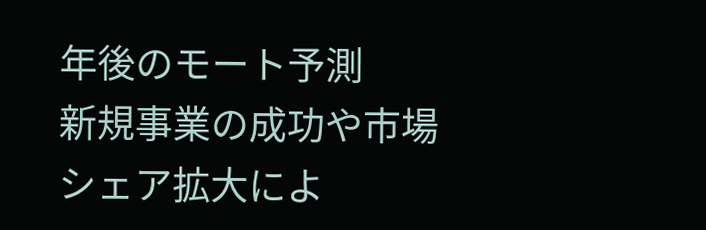年後のモート予測
新規事業の成功や市場シェア拡大によ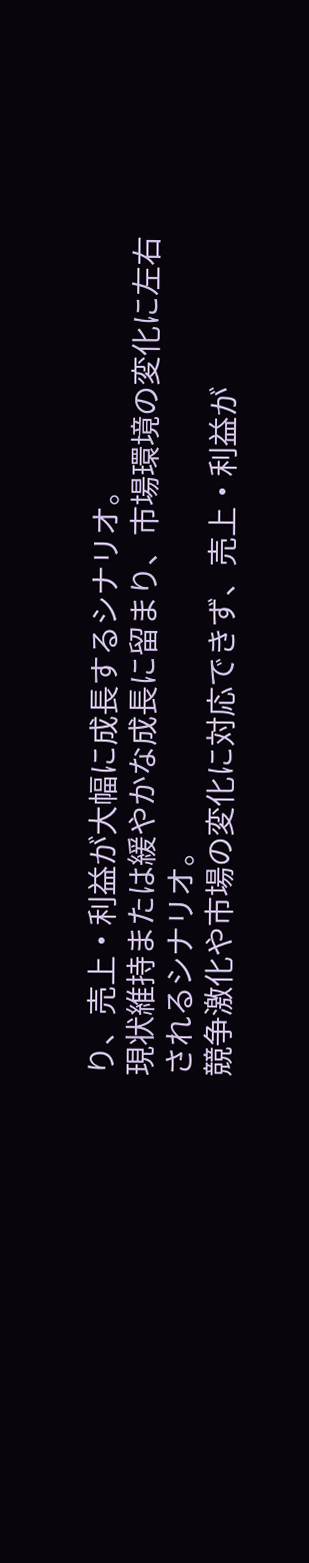り、売上・利益が大幅に成長するシナリオ。
現状維持または緩やかな成長に留まり、市場環境の変化に左右されるシナリオ。
競争激化や市場の変化に対応できず、売上・利益が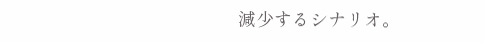減少するシナリオ。